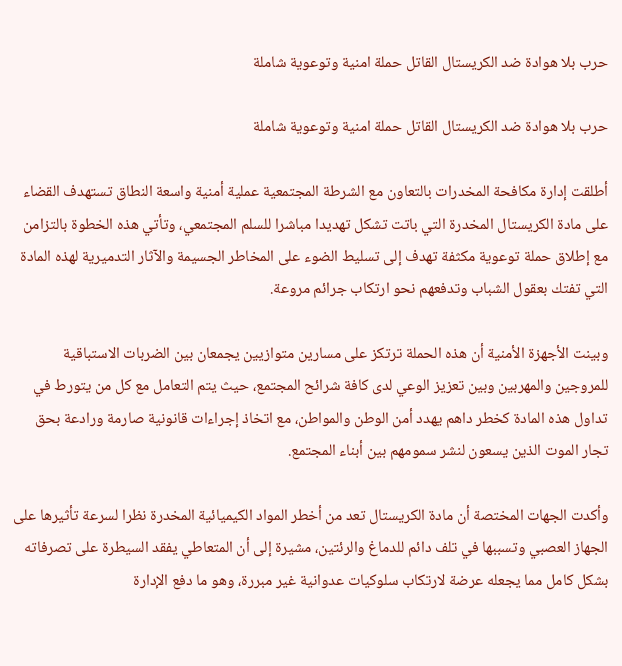حرب بلا هوادة ضد الكريستال القاتل حملة امنية وتوعوية شاملة

حرب بلا هوادة ضد الكريستال القاتل حملة امنية وتوعوية شاملة

أطلقت إدارة مكافحة المخدرات بالتعاون مع الشرطة المجتمعية عملية أمنية واسعة النطاق تستهدف القضاء على مادة الكريستال المخدرة التي باتت تشكل تهديدا مباشرا للسلم المجتمعي، وتأتي هذه الخطوة بالتزامن مع إطلاق حملة توعوية مكثفة تهدف إلى تسليط الضوء على المخاطر الجسيمة والآثار التدميرية لهذه المادة التي تفتك بعقول الشباب وتدفعهم نحو ارتكاب جرائم مروعة.

وبينت الأجهزة الأمنية أن هذه الحملة ترتكز على مسارين متوازيين يجمعان بين الضربات الاستباقية للمروجين والمهربين وبين تعزيز الوعي لدى كافة شرائح المجتمع، حيث يتم التعامل مع كل من يتورط في تداول هذه المادة كخطر داهم يهدد أمن الوطن والمواطن، مع اتخاذ إجراءات قانونية صارمة ورادعة بحق تجار الموت الذين يسعون لنشر سمومهم بين أبناء المجتمع.

وأكدت الجهات المختصة أن مادة الكريستال تعد من أخطر المواد الكيميائية المخدرة نظرا لسرعة تأثيرها على الجهاز العصبي وتسببها في تلف دائم للدماغ والرئتين، مشيرة إلى أن المتعاطي يفقد السيطرة على تصرفاته بشكل كامل مما يجعله عرضة لارتكاب سلوكيات عدوانية غير مبررة، وهو ما دفع الإدارة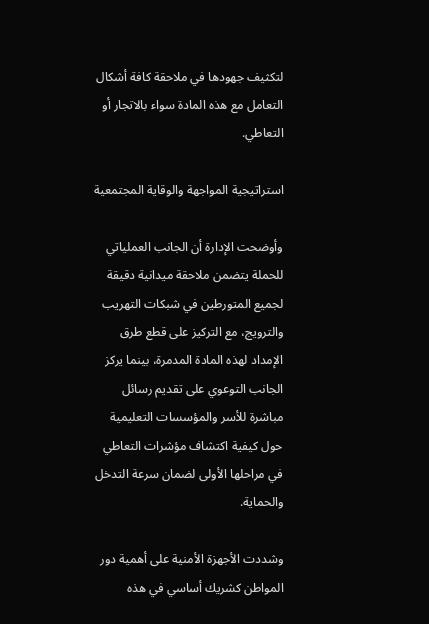لتكثيف جهودها في ملاحقة كافة أشكال التعامل مع هذه المادة سواء بالاتجار أو التعاطي.

استراتيجية المواجهة والوقاية المجتمعية

وأوضحت الإدارة أن الجانب العملياتي للحملة يتضمن ملاحقة ميدانية دقيقة لجميع المتورطين في شبكات التهريب والترويج، مع التركيز على قطع طرق الإمداد لهذه المادة المدمرة، بينما يركز الجانب التوعوي على تقديم رسائل مباشرة للأسر والمؤسسات التعليمية حول كيفية اكتشاف مؤشرات التعاطي في مراحلها الأولى لضمان سرعة التدخل والحماية.

وشددت الأجهزة الأمنية على أهمية دور المواطن كشريك أساسي في هذه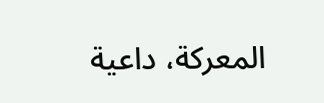المعركة، داعية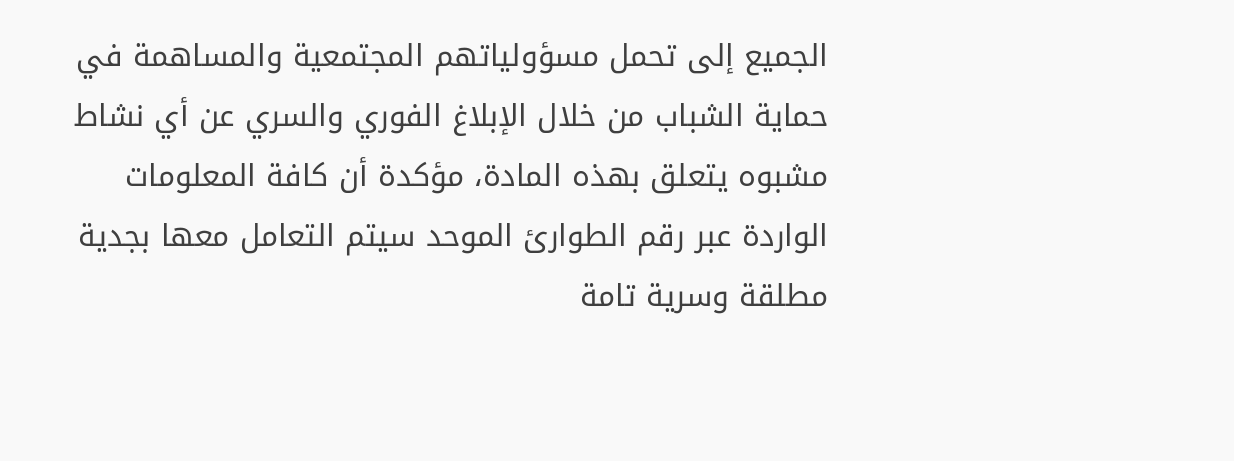الجميع إلى تحمل مسؤولياتهم المجتمعية والمساهمة في حماية الشباب من خلال الإبلاغ الفوري والسري عن أي نشاط مشبوه يتعلق بهذه المادة، مؤكدة أن كافة المعلومات الواردة عبر رقم الطوارئ الموحد سيتم التعامل معها بجدية مطلقة وسرية تامة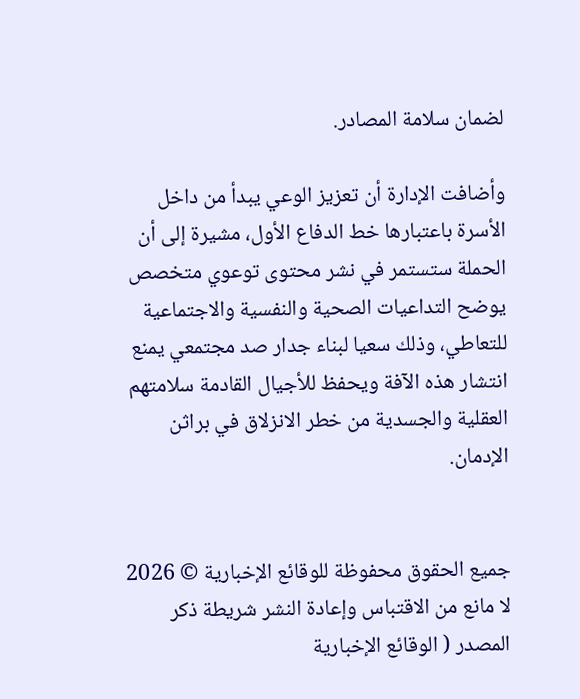لضمان سلامة المصادر.

وأضافت الإدارة أن تعزيز الوعي يبدأ من داخل الأسرة باعتبارها خط الدفاع الأول، مشيرة إلى أن الحملة ستستمر في نشر محتوى توعوي متخصص يوضح التداعيات الصحية والنفسية والاجتماعية للتعاطي، وذلك سعيا لبناء جدار صد مجتمعي يمنع انتشار هذه الآفة ويحفظ للأجيال القادمة سلامتهم العقلية والجسدية من خطر الانزلاق في براثن الإدمان.


جميع الحقوق محفوظة للوقائع الإخبارية © 2026
لا مانع من الاقتباس وإعادة النشر شريطة ذكر المصدر ( الوقائع الإخبارية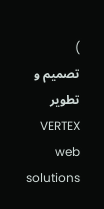)
تصميم و تطوير VERTEX web solutions